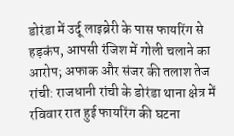डोरंडा में उर्दू लाइब्रेरी के पास फायरिंग से हड़कंप, आपसी रंजिश में गोली चलाने का आरोप; अफाक और संजर की तलाश तेज
रांची: राजधानी रांची के डोरंडा थाना क्षेत्र में रविवार रात हुई फायरिंग की घटना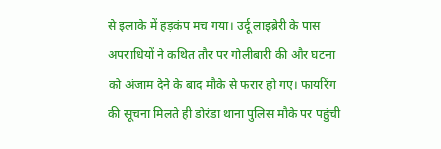से इलाके में हड़कंप मच गया। उर्दू लाइब्रेरी के पास अपराधियों ने कथित तौर पर गोलीबारी की और घटना को अंजाम देने के बाद मौके से फरार हो गए। फायरिंग की सूचना मिलते ही डोरंडा थाना पुलिस मौके पर पहुंची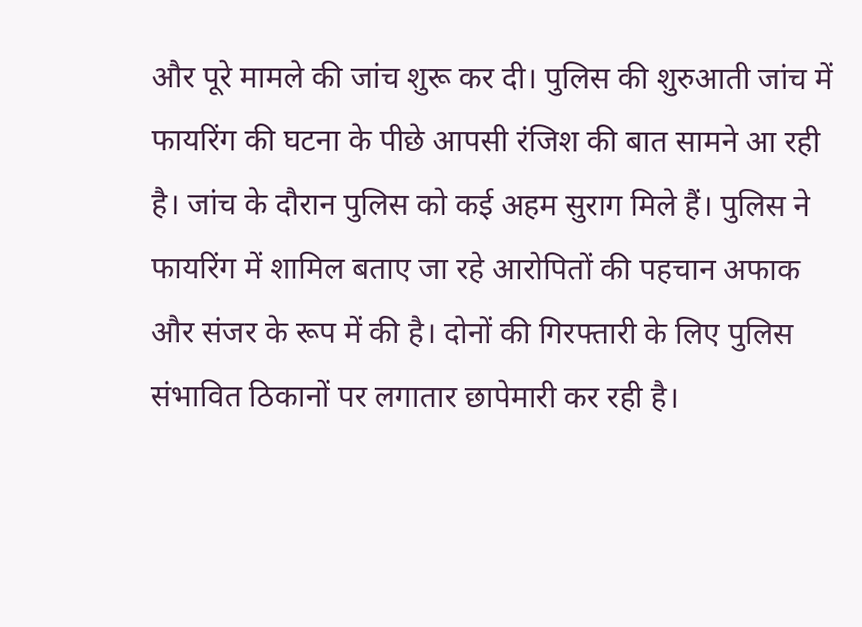और पूरे मामले की जांच शुरू कर दी। पुलिस की शुरुआती जांच में फायरिंग की घटना के पीछे आपसी रंजिश की बात सामने आ रही है। जांच के दौरान पुलिस को कई अहम सुराग मिले हैं। पुलिस ने फायरिंग में शामिल बताए जा रहे आरोपितों की पहचान अफाक और संजर के रूप में की है। दोनों की गिरफ्तारी के लिए पुलिस संभावित ठिकानों पर लगातार छापेमारी कर रही है।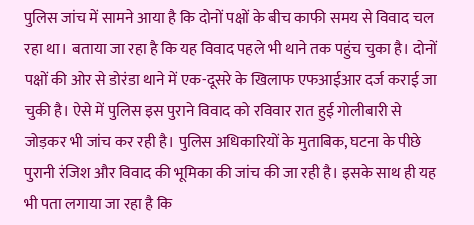पुलिस जांच में सामने आया है कि दोनों पक्षों के बीच काफी समय से विवाद चल रहा था। बताया जा रहा है कि यह विवाद पहले भी थाने तक पहुंच चुका है। दोनों पक्षों की ओर से डोरंडा थाने में एक-दूसरे के खिलाफ एफआईआर दर्ज कराई जा चुकी है। ऐसे में पुलिस इस पुराने विवाद को रविवार रात हुई गोलीबारी से जोड़कर भी जांच कर रही है। पुलिस अधिकारियों के मुताबिक, घटना के पीछे पुरानी रंजिश और विवाद की भूमिका की जांच की जा रही है। इसके साथ ही यह भी पता लगाया जा रहा है कि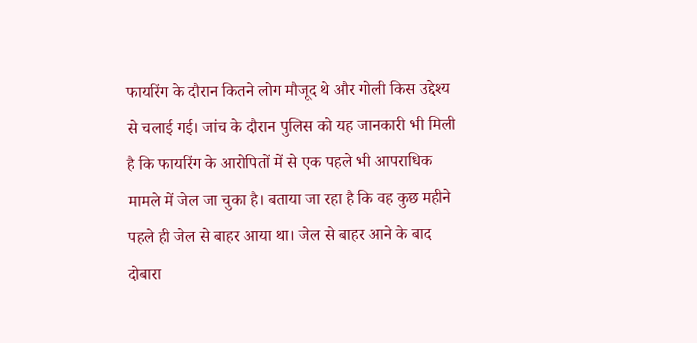फायरिंग के दौरान कितने लोग मौजूद थे और गोली किस उद्देश्य से चलाई गई। जांच के दौरान पुलिस को यह जानकारी भी मिली है कि फायरिंग के आरोपितों में से एक पहले भी आपराधिक मामले में जेल जा चुका है। बताया जा रहा है कि वह कुछ महीने पहले ही जेल से बाहर आया था। जेल से बाहर आने के बाद दोबारा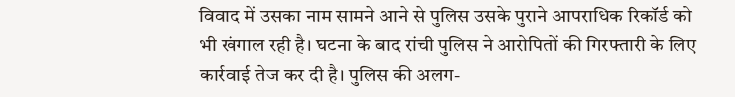विवाद में उसका नाम सामने आने से पुलिस उसके पुराने आपराधिक रिकॉर्ड को भी खंगाल रही है। घटना के बाद रांची पुलिस ने आरोपितों की गिरफ्तारी के लिए कार्रवाई तेज कर दी है। पुलिस की अलग-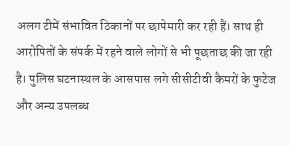अलग टीमें संभावित ठिकानों पर छापेमारी कर रही हैं। साथ ही आरोपितों के संपर्क में रहने वाले लोगों से भी पूछताछ की जा रही है। पुलिस घटनास्थल के आसपास लगे सीसीटीवी कैमरों के फुटेज और अन्य उपलब्ध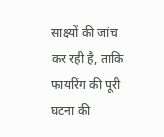साक्ष्यों की जांच कर रही है, ताकि फायरिंग की पूरी घटना की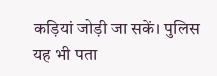कड़ियां जोड़ी जा सकें। पुलिस यह भी पता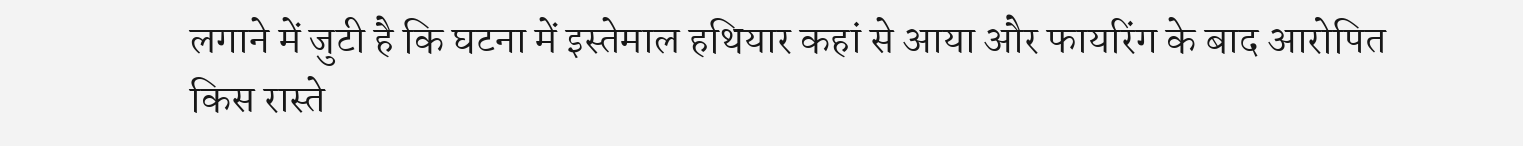लगाने में जुटी है कि घटना में इस्तेमाल हथियार कहां से आया और फायरिंग के बाद आरोपित किस रास्ते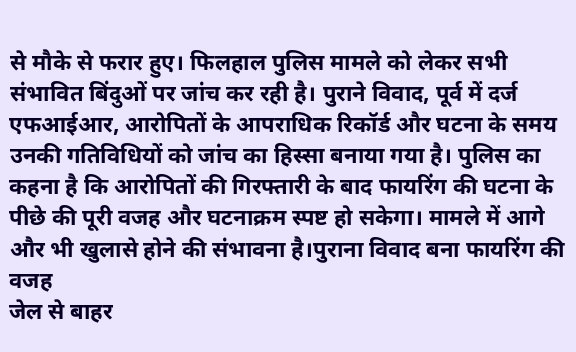से मौके से फरार हुए। फिलहाल पुलिस मामले को लेकर सभी संभावित बिंदुओं पर जांच कर रही है। पुराने विवाद, पूर्व में दर्ज एफआईआर, आरोपितों के आपराधिक रिकॉर्ड और घटना के समय उनकी गतिविधियों को जांच का हिस्सा बनाया गया है। पुलिस का कहना है कि आरोपितों की गिरफ्तारी के बाद फायरिंग की घटना के पीछे की पूरी वजह और घटनाक्रम स्पष्ट हो सकेगा। मामले में आगे और भी खुलासे होने की संभावना है।पुराना विवाद बना फायरिंग की वजह
जेल से बाहर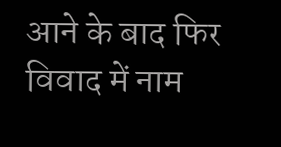आने के बाद फिर विवाद में नाम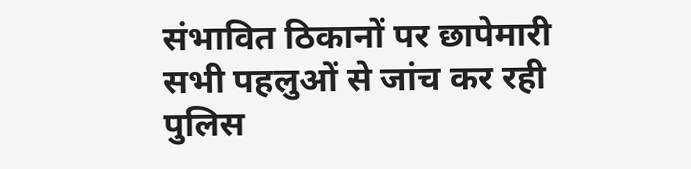संभावित ठिकानों पर छापेमारी
सभी पहलुओं से जांच कर रही पुलिस